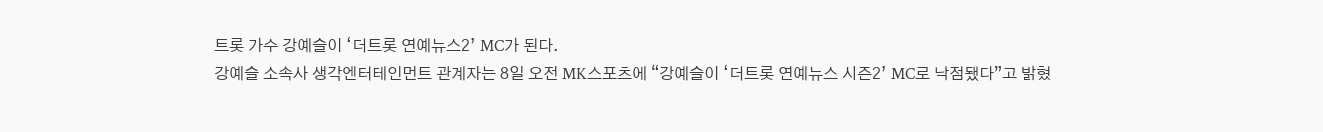트롯 가수 강예슬이 ‘더트롯 연예뉴스2’ MC가 된다.
강예슬 소속사 생각엔터테인먼트 관계자는 8일 오전 MK스포츠에 “강예슬이 ‘더트롯 연예뉴스 시즌2’ MC로 낙점됐다”고 밝혔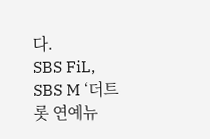다.
SBS FiL, SBS M ‘더트롯 연예뉴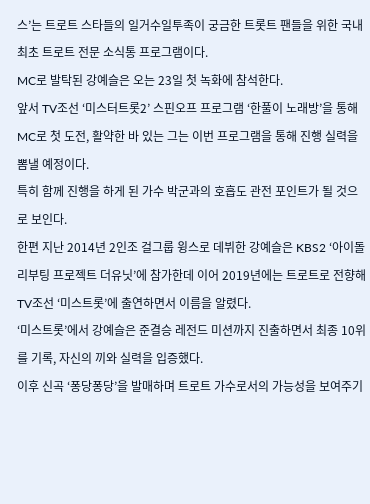스’는 트로트 스타들의 일거수일투족이 궁금한 트롯트 팬들을 위한 국내 최초 트로트 전문 소식통 프로그램이다.
MC로 발탁된 강예슬은 오는 23일 첫 녹화에 참석한다.
앞서 TV조선 ‘미스터트롯2’ 스핀오프 프로그램 ‘한풀이 노래방’을 통해 MC로 첫 도전, 활약한 바 있는 그는 이번 프로그램을 통해 진행 실력을 뽐낼 예정이다.
특히 함께 진행을 하게 된 가수 박군과의 호흡도 관전 포인트가 될 것으로 보인다.
한편 지난 2014년 2인조 걸그룹 윙스로 데뷔한 강예슬은 KBS2 ‘아이돌 리부팅 프로젝트 더유닛’에 참가한데 이어 2019년에는 트로트로 전향해 TV조선 ‘미스트롯’에 출연하면서 이름을 알렸다.
‘미스트롯’에서 강예슬은 준결승 레전드 미션까지 진출하면서 최종 10위를 기록, 자신의 끼와 실력을 입증했다.
이후 신곡 ‘퐁당퐁당’을 발매하며 트로트 가수로서의 가능성을 보여주기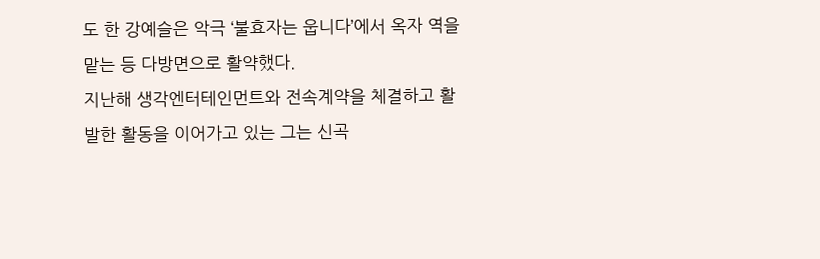도 한 강예슬은 악극 ‘불효자는 웁니다’에서 옥자 역을 맡는 등 다방면으로 활약했다.
지난해 생각엔터테인먼트와 전속계약을 체결하고 활발한 활동을 이어가고 있는 그는 신곡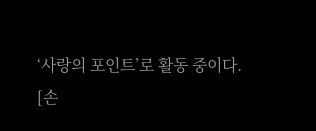‘사랑의 포인트’로 활동 중이다.
[손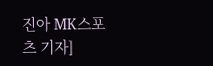진아 MK스포츠 기자]